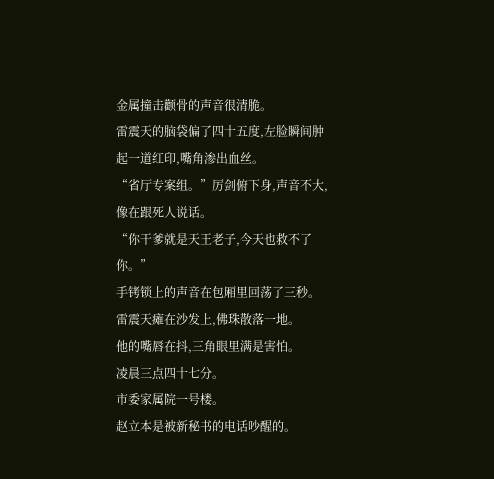金属撞击颧骨的声音很清脆。
雷震天的脑袋偏了四十五度,左脸瞬间肿起一道红印,嘴角渗出血丝。
“省厅专案组。”厉剑俯下身,声音不大,像在跟死人说话。
“你干爹就是天王老子,今天也救不了你。”
手铐锁上的声音在包厢里回荡了三秒。
雷震天瘫在沙发上,佛珠散落一地。
他的嘴唇在抖,三角眼里满是害怕。
凌晨三点四十七分。
市委家属院一号楼。
赵立本是被新秘书的电话吵醒的。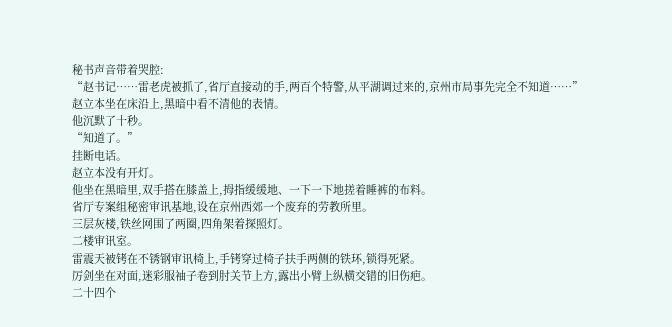秘书声音带着哭腔:
“赵书记……雷老虎被抓了,省厅直接动的手,两百个特警,从平湖调过来的,京州市局事先完全不知道……”
赵立本坐在床沿上,黑暗中看不清他的表情。
他沉默了十秒。
“知道了。”
挂断电话。
赵立本没有开灯。
他坐在黑暗里,双手搭在膝盖上,拇指缓缓地、一下一下地搓着睡裤的布料。
省厅专案组秘密审讯基地,设在京州西郊一个废弃的劳教所里。
三层灰楼,铁丝网围了两圈,四角架着探照灯。
二楼审讯室。
雷震天被铐在不锈钢审讯椅上,手铐穿过椅子扶手两侧的铁环,锁得死紧。
厉剑坐在对面,迷彩服袖子卷到肘关节上方,露出小臂上纵横交错的旧伤疤。
二十四个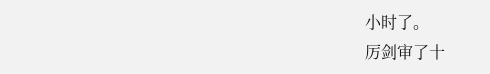小时了。
厉剑审了十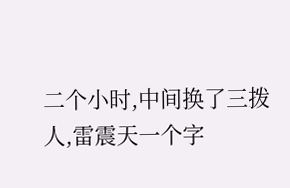二个小时,中间换了三拨人,雷震天一个字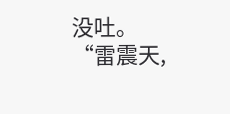没吐。
“雷震天,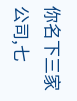你名下三家公司,七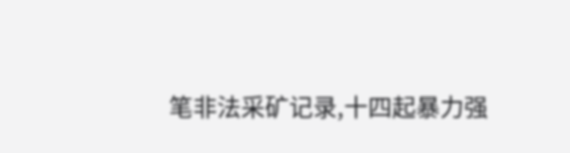笔非法采矿记录,十四起暴力强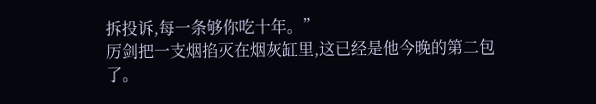拆投诉,每一条够你吃十年。”
厉剑把一支烟掐灭在烟灰缸里,这已经是他今晚的第二包了。